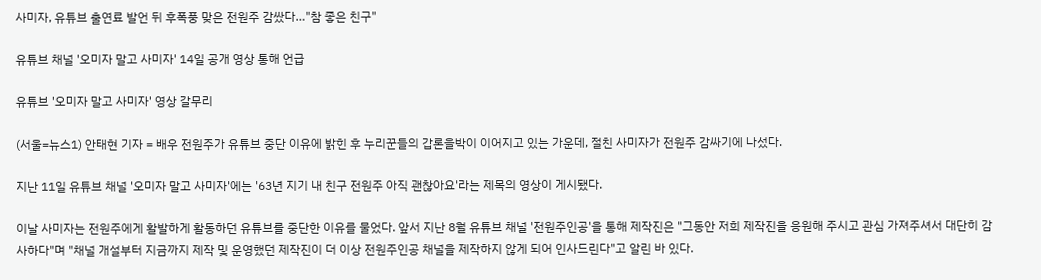사미자, 유튜브 출연료 발언 뒤 후폭풍 맞은 전원주 감쌌다…"참 좋은 친구"

유튜브 채널 '오미자 말고 사미자' 14일 공개 영상 통해 언급

유튜브 '오미자 말고 사미자' 영상 갈무리

(서울=뉴스1) 안태현 기자 = 배우 전원주가 유튜브 중단 이유에 밝힌 후 누리꾼들의 갑론을박이 이어지고 있는 가운데, 절친 사미자가 전원주 감싸기에 나섰다.

지난 11일 유튜브 채널 '오미자 말고 사미자'에는 '63년 지기 내 친구 전원주 아직 괜찮아요'라는 제목의 영상이 게시됐다.

이날 사미자는 전원주에게 활발하게 활동하던 유튜브를 중단한 이유를 물었다. 앞서 지난 8월 유튜브 채널 '전원주인공'을 통해 제작진은 "그동안 저희 제작진을 응원해 주시고 관심 가져주셔서 대단히 감사하다"며 "채널 개설부터 지금까지 제작 및 운영했던 제작진이 더 이상 전원주인공 채널을 제작하지 않게 되어 인사드린다"고 알린 바 있다.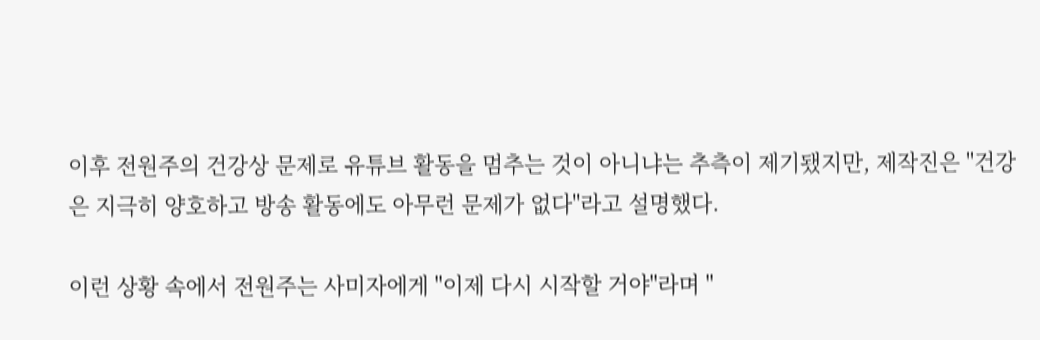이후 전원주의 건강상 문제로 유튜브 활동을 멈추는 것이 아니냐는 추측이 제기됐지만, 제작진은 "건강은 지극히 양호하고 방송 활동에도 아무런 문제가 없다"라고 설명했다.

이런 상황 속에서 전원주는 사미자에게 "이제 다시 시작할 거야"라며 "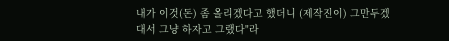내가 이것(돈) 좀 올리겠다고 했더니 (제작진이) 그만두겠대서 그냥 하자고 그랬다"라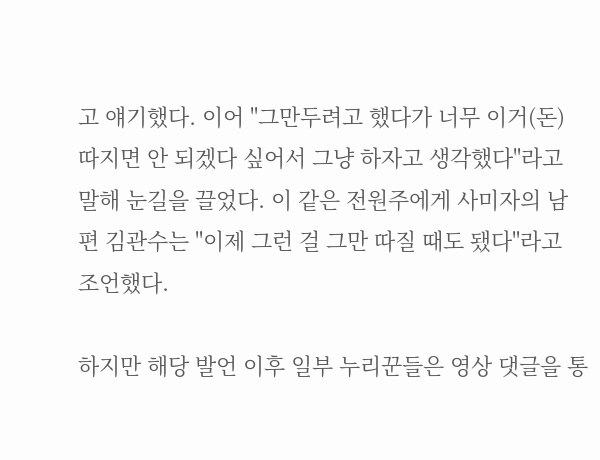고 얘기했다. 이어 "그만두려고 했다가 너무 이거(돈) 따지면 안 되겠다 싶어서 그냥 하자고 생각했다"라고 말해 눈길을 끌었다. 이 같은 전원주에게 사미자의 남편 김관수는 "이제 그런 걸 그만 따질 때도 됐다"라고 조언했다.

하지만 해당 발언 이후 일부 누리꾼들은 영상 댓글을 통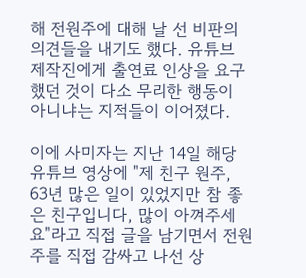해 전원주에 대해 날 선 비판의 의견들을 내기도 했다. 유튜브 제작진에게 출연료 인상을 요구했던 것이 다소 무리한 행동이 아니냐는 지적들이 이어졌다.

이에 사미자는 지난 14일 해당 유튜브 영상에 "제 친구 원주, 63년 많은 일이 있었지만 참 좋은 친구입니다, 많이 아껴주세요"라고 직접 글을 남기면서 전원주를 직접 감싸고 나선 상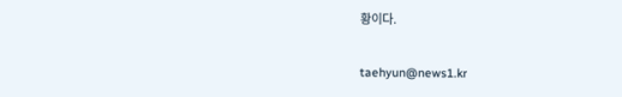황이다.

taehyun@news1.kr